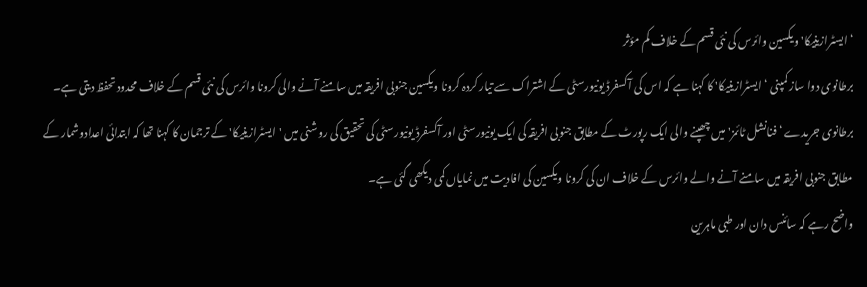‘ایسٹرازینیکا' ویکسین وائرس کی نئی قسم کے خلاف کم مؤثر
برطانوی دوا ساز کمپنی ‘ایسٹرازینیکا' کا کہنا ہے کہ اس کی آکسفرڈ یونیورسٹی کے اشتراک سے تیار کردہ کرونا ویکسین جنوبی افریقہ میں سامنے آنے والی کرونا وائرس کی نئی قسم کے خلاف محدود تحفظ دیتی ہے۔
برطانوی جریدے ‘فنانشل ٹائمز' میں چھپنے والی ایک رپورٹ کے مطابق جنوبی افریقہ کی ایک یونیورسٹی اور آکسفرڈ یونیورسٹی کی تحقیق کی روشنی میں 'ایسٹرازینیکا' کے ترجمان کا کہنا تھا کہ ابتدائی اعدادوشمار کے مطابق جنوبی افریقہ میں سامنے آنے والے وائرس کے خلاف ان کی کرونا ویکسین کی افادیت میں نمایاں کمی دیکھی گئی ہے۔
واضح رہے کہ سائنس دان اور طبی ماہرین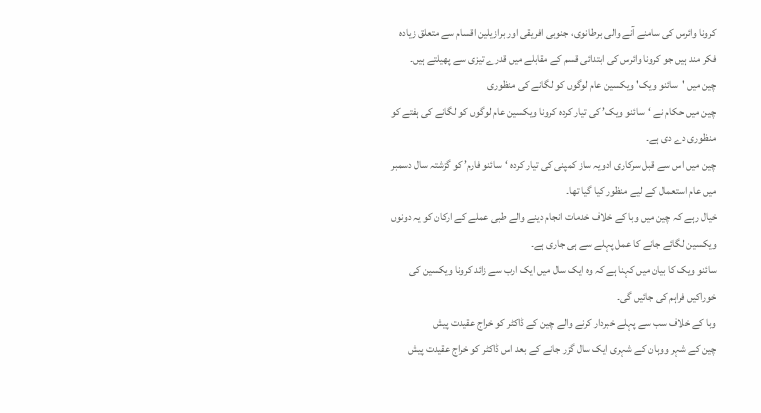کرونا وائرس کی سامنے آنے والی برطانوی، جنوبی افریقی اور برازیلین اقسام سے متعلق زیادہ فکر مند ہیں جو کرونا وائرس کی ابتدائی قسم کے مقابلے میں قدرے تیزی سے پھیلتے ہیں۔
چین میں 'سائنو ویک' ویکسین عام لوگوں کو لگانے کی منظوری
چین میں حکام نے ‘سائنو ویک’ کی تیار کردہ کرونا ویکسین عام لوگوں کو لگانے کی ہفتے کو منظوری دے دی ہے۔
چین میں اس سے قبل سرکاری ادویہ ساز کمپنی کی تیار کردہ ‘سائنو فارم’ کو گزشتہ سال دسمبر میں عام استعمال کے لیے منظور کیا گیا تھا۔
خیال رہے کہ چین میں وبا کے خلاف خدمات انجام دینے والے طبی عملے کے ارکان کو یہ دونوں ویکسین لگائے جانے کا عمل پہلے سے ہی جاری ہے۔
سائنو ویک کا بیان میں کہنا ہے کہ وہ ایک سال میں ایک ارب سے زائد کرونا ویکسین کی خوراکیں فراہم کی جائیں گی۔
وبا کے خلاف سب سے پہلے خبردار کرنے والے چین کے ڈاکٹر کو خراج عقیدت پیش
چین کے شہر ووہان کے شہری ایک سال گزر جانے کے بعد اس ڈاکٹر کو خراج عقیدت پیش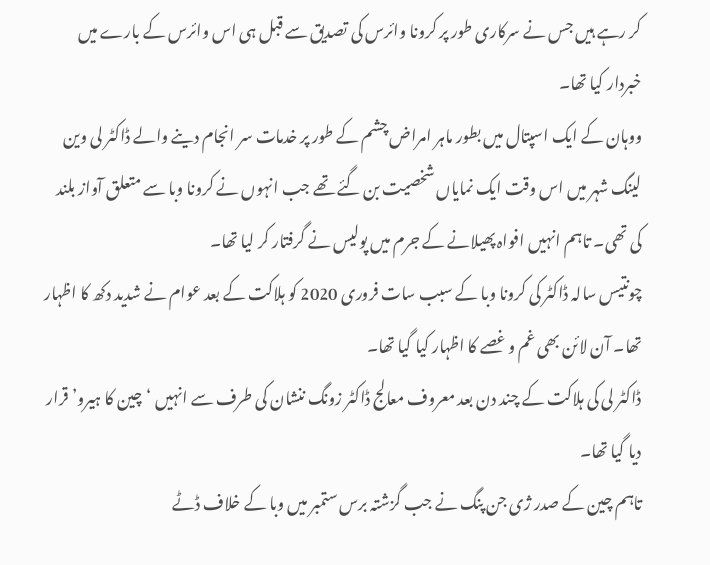کر رہے ہیں جس نے سرکاری طور پر کرونا وائرس کی تصدیق سے قبل ہی اس وائرس کے بارے میں خبردار کیا تھا۔
ووہان کے ایک اسپتال میں بطور ماہر امراض چشم کے طور پر خدمات سر انجام دینے والے ڈاکٹر لی وین لینگ شہر میں اس وقت ایک نمایاں شخصیت بن گئے تھے جب انہوں نے کرونا وبا سے متعلق آواز بلند کی تھی۔ تاہم انہیں افواہ پھیلانے کے جرم میں پولیس نے گرفتار کر لیا تھا۔
چونتیس سالہ ڈاکٹر کی کرونا وبا کے سبب سات فروری 2020 کو ہلاکت کے بعد عوام نے شدید دکھ کا اظہار تھا۔ آن لائن بھی غم و غصے کا اظہار کیا گیا تھا۔
ڈاکٹر لی کی ہلاکت کے چند دن بعد معروف معالج ڈاکٹر زونگ ننشان کی طرف سے انہیں ‘چین کا ہیرو’ قرار دیا گیا تھا۔
تاہم چین کے صدر ژی جن پنگ نے جب گزشتہ برس ستمبر میں وبا کے خلاف ڈٹے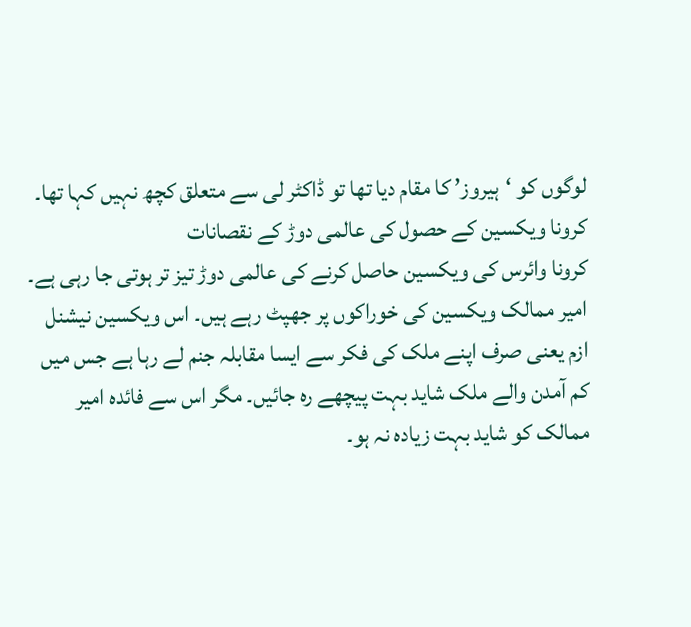لوگوں کو ‘ہیروز’ کا مقام دیا تھا تو ڈاکٹر لی سے متعلق کچھ نہیں کہا تھا۔
کرونا ویکسین کے حصول کی عالمی دوڑ کے نقصانات
کرونا وائرس کی ویکسین حاصل کرنے کی عالمی دوڑ تیز تر ہوتی جا رہی ہے۔ امیر ممالک ویکسین کی خوراکوں پر جھپٹ رہے ہیں۔ اس ویکسین نیشنل ازم یعنی صرف اپنے ملک کی فکر سے ایسا مقابلہ جنم لے رہا ہے جس میں کم آمدن والے ملک شاید بہت پیچھے رہ جائیں۔ مگر اس سے فائدہ امیر ممالک کو شاید بہت زیادہ نہ ہو۔